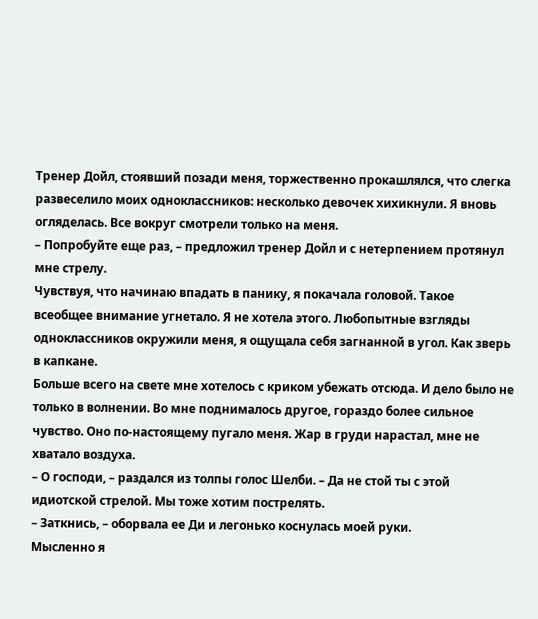Тренер Дойл, стоявший позади меня, торжественно прокашлялся, что слегка развеселило моих одноклассников: несколько девочек хихикнули. Я вновь огляделась. Все вокруг смотрели только на меня.
– Попробуйте еще раз, – предложил тренер Дойл и с нетерпением протянул мне стрелу.
Чувствуя, что начинаю впадать в панику, я покачала головой. Такое всеобщее внимание угнетало. Я не хотела этого. Любопытные взгляды одноклассников окружили меня, я ощущала себя загнанной в угол. Как зверь в капкане.
Больше всего на свете мне хотелось с криком убежать отсюда. И дело было не только в волнении. Во мне поднималось другое, гораздо более сильное чувство. Оно по-настоящему пугало меня. Жар в груди нарастал, мне не хватало воздуха.
– О господи, – раздался из толпы голос Шелби. – Да не стой ты с этой идиотской стрелой. Мы тоже хотим пострелять.
– Заткнись, – оборвала ее Ди и легонько коснулась моей руки.
Мысленно я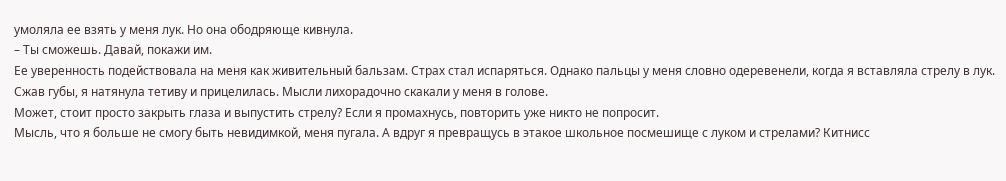умоляла ее взять у меня лук. Но она ободряюще кивнула.
– Ты сможешь. Давай, покажи им.
Ее уверенность подействовала на меня как живительный бальзам. Страх стал испаряться. Однако пальцы у меня словно одеревенели, когда я вставляла стрелу в лук. Сжав губы, я натянула тетиву и прицелилась. Мысли лихорадочно скакали у меня в голове.
Может, стоит просто закрыть глаза и выпустить стрелу? Если я промахнусь, повторить уже никто не попросит.
Мысль, что я больше не смогу быть невидимкой, меня пугала. А вдруг я превращусь в этакое школьное посмешище с луком и стрелами? Китнисс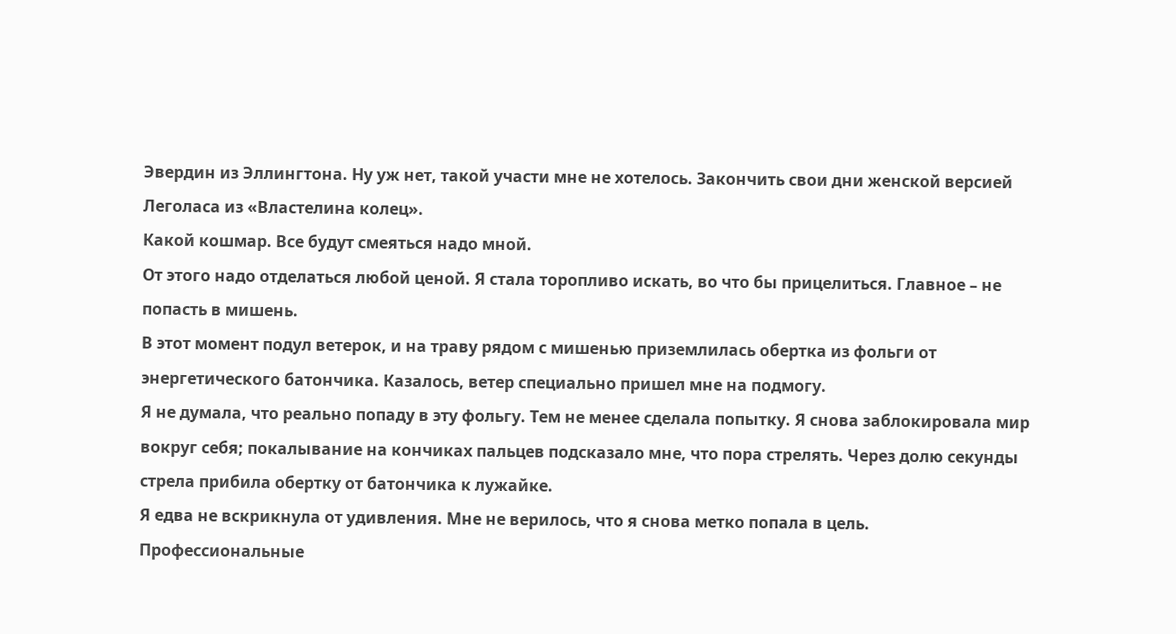Эвердин из Эллингтона. Ну уж нет, такой участи мне не хотелось. Закончить свои дни женской версией Леголаса из «Властелина колец».
Какой кошмар. Все будут смеяться надо мной.
От этого надо отделаться любой ценой. Я стала торопливо искать, во что бы прицелиться. Главное – не попасть в мишень.
В этот момент подул ветерок, и на траву рядом с мишенью приземлилась обертка из фольги от энергетического батончика. Казалось, ветер специально пришел мне на подмогу.
Я не думала, что реально попаду в эту фольгу. Тем не менее сделала попытку. Я снова заблокировала мир вокруг себя; покалывание на кончиках пальцев подсказало мне, что пора стрелять. Через долю секунды стрела прибила обертку от батончика к лужайке.
Я едва не вскрикнула от удивления. Мне не верилось, что я снова метко попала в цель. Профессиональные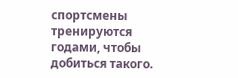спортсмены тренируются годами, чтобы добиться такого.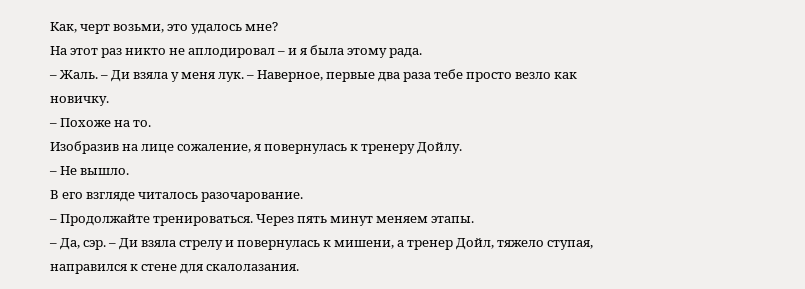Как, черт возьми, это удалось мне?
На этот раз никто не аплодировал – и я была этому рада.
– Жаль. – Ди взяла у меня лук. – Наверное, первые два раза тебе просто везло как новичку.
– Похоже на то.
Изобразив на лице сожаление, я повернулась к тренеру Дойлу.
– Не вышло.
В его взгляде читалось разочарование.
– Продолжайте тренироваться. Через пять минут меняем этапы.
– Да, сэр. – Ди взяла стрелу и повернулась к мишени, а тренер Дойл, тяжело ступая, направился к стене для скалолазания.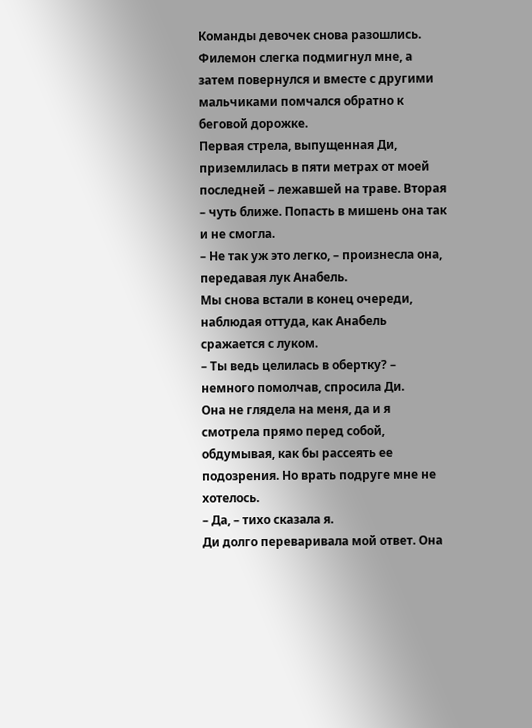Команды девочек снова разошлись.
Филемон слегка подмигнул мне, а затем повернулся и вместе с другими мальчиками помчался обратно к беговой дорожке.
Первая стрела, выпущенная Ди, приземлилась в пяти метрах от моей последней – лежавшей на траве. Вторая – чуть ближе. Попасть в мишень она так и не смогла.
– Не так уж это легко, – произнесла она, передавая лук Анабель.
Мы снова встали в конец очереди, наблюдая оттуда, как Анабель сражается с луком.
– Ты ведь целилась в обертку? – немного помолчав, спросила Ди.
Она не глядела на меня, да и я смотрела прямо перед собой, обдумывая, как бы рассеять ее подозрения. Но врать подруге мне не хотелось.
– Да, – тихо сказала я.
Ди долго переваривала мой ответ. Она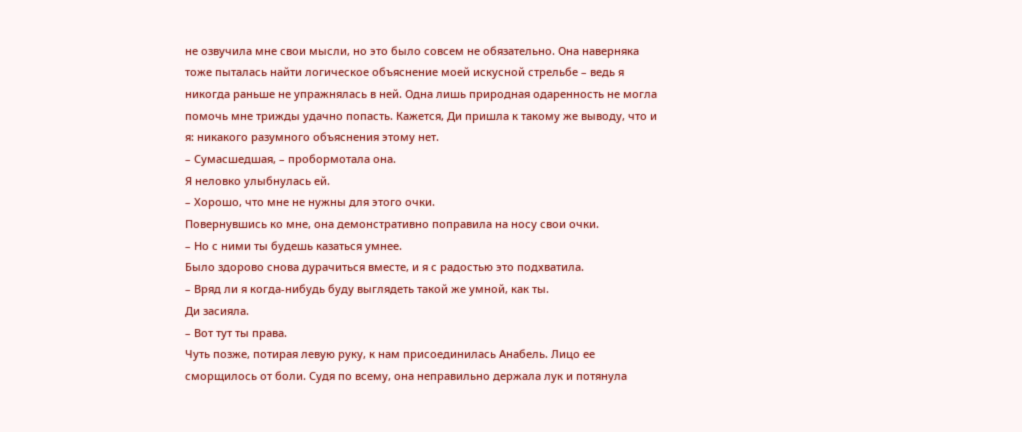не озвучила мне свои мысли, но это было совсем не обязательно. Она наверняка тоже пыталась найти логическое объяснение моей искусной стрельбе – ведь я никогда раньше не упражнялась в ней. Одна лишь природная одаренность не могла помочь мне трижды удачно попасть. Кажется, Ди пришла к такому же выводу, что и я: никакого разумного объяснения этому нет.
– Сумасшедшая, – пробормотала она.
Я неловко улыбнулась ей.
– Хорошо, что мне не нужны для этого очки.
Повернувшись ко мне, она демонстративно поправила на носу свои очки.
– Но с ними ты будешь казаться умнее.
Было здорово снова дурачиться вместе, и я с радостью это подхватила.
– Вряд ли я когда-нибудь буду выглядеть такой же умной, как ты.
Ди засияла.
– Вот тут ты права.
Чуть позже, потирая левую руку, к нам присоединилась Анабель. Лицо ее сморщилось от боли. Судя по всему, она неправильно держала лук и потянула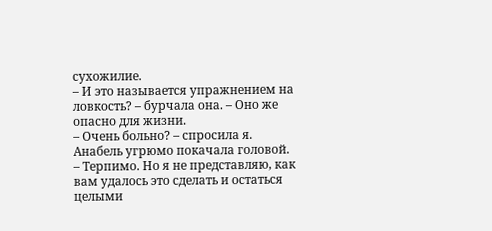сухожилие.
– И это называется упражнением на ловкость? – бурчала она. – Оно же опасно для жизни.
– Очень больно? – спросила я.
Анабель угрюмо покачала головой.
– Терпимо. Но я не представляю, как вам удалось это сделать и остаться целыми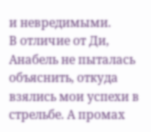и невредимыми.
В отличие от Ди, Анабель не пыталась объяснить, откуда взялись мои успехи в стрельбе. А промах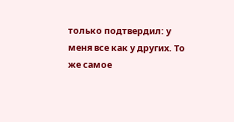только подтвердил: у меня все как у других. То же самое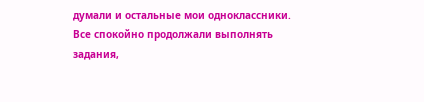думали и остальные мои одноклассники. Все спокойно продолжали выполнять задания,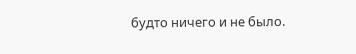будто ничего и не было.